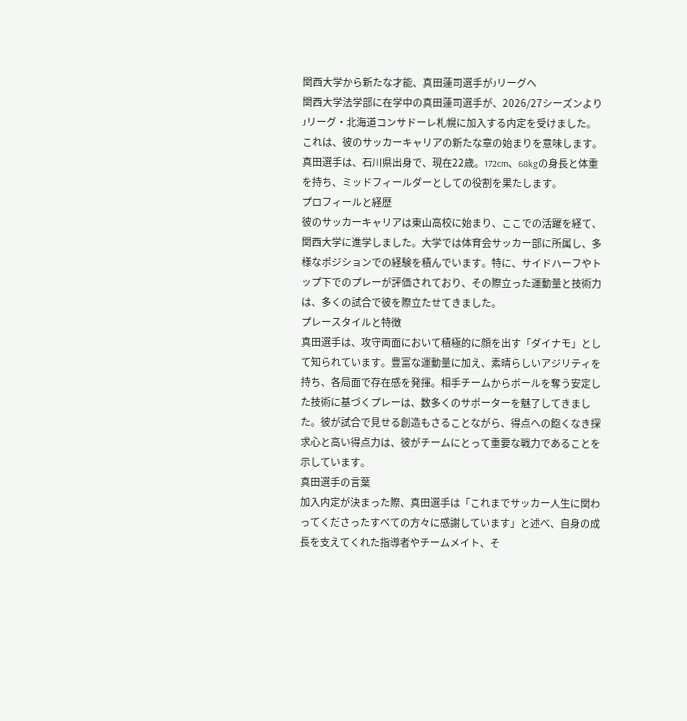関西大学から新たな才能、真田蓮司選手がJリーグへ
関西大学法学部に在学中の真田蓮司選手が、2026/27シーズンよりJリーグ・北海道コンサドーレ札幌に加入する内定を受けました。これは、彼のサッカーキャリアの新たな章の始まりを意味します。真田選手は、石川県出身で、現在22歳。172cm、68kgの身長と体重を持ち、ミッドフィールダーとしての役割を果たします。
プロフィールと経歴
彼のサッカーキャリアは東山高校に始まり、ここでの活躍を経て、関西大学に進学しました。大学では体育会サッカー部に所属し、多様なポジションでの経験を積んでいます。特に、サイドハーフやトップ下でのプレーが評価されており、その際立った運動量と技術力は、多くの試合で彼を際立たせてきました。
プレースタイルと特徴
真田選手は、攻守両面において積極的に顔を出す「ダイナモ」として知られています。豊富な運動量に加え、素晴らしいアジリティを持ち、各局面で存在感を発揮。相手チームからボールを奪う安定した技術に基づくプレーは、数多くのサポーターを魅了してきました。彼が試合で見せる創造もさることながら、得点への飽くなき探求心と高い得点力は、彼がチームにとって重要な戦力であることを示しています。
真田選手の言葉
加入内定が決まった際、真田選手は「これまでサッカー人生に関わってくださったすべての方々に感謝しています」と述べ、自身の成長を支えてくれた指導者やチームメイト、そ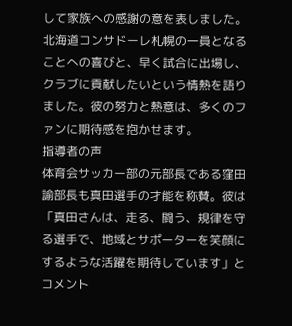して家族への感謝の意を表しました。北海道コンサドーレ札幌の一員となることへの喜びと、早く試合に出場し、クラブに貢献したいという情熱を語りました。彼の努力と熱意は、多くのファンに期待感を抱かせます。
指導者の声
体育会サッカー部の元部長である窪田諭部長も真田選手の才能を称賛。彼は「真田さんは、走る、闘う、規律を守る選手で、地域とサポーターを笑顔にするような活躍を期待しています」とコメント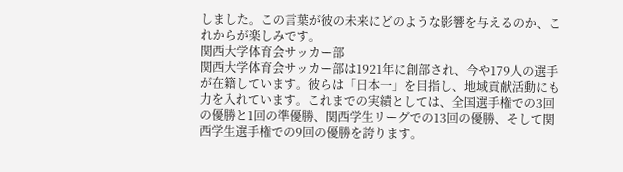しました。この言葉が彼の未来にどのような影響を与えるのか、これからが楽しみです。
関西大学体育会サッカー部
関西大学体育会サッカー部は1921年に創部され、今や179人の選手が在籍しています。彼らは「日本一」を目指し、地域貢献活動にも力を入れています。これまでの実績としては、全国選手権での3回の優勝と1回の準優勝、関西学生リーグでの13回の優勝、そして関西学生選手権での9回の優勝を誇ります。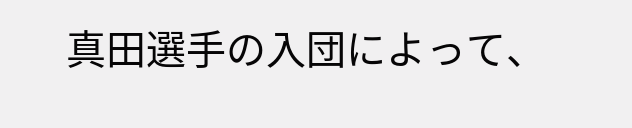真田選手の入団によって、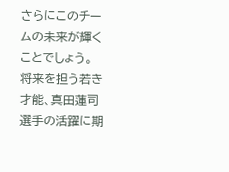さらにこのチームの未来が輝くことでしょう。
将来を担う若き才能、真田蓮司選手の活躍に期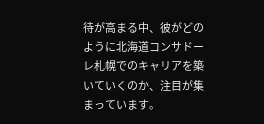待が高まる中、彼がどのように北海道コンサドーレ札幌でのキャリアを築いていくのか、注目が集まっています。